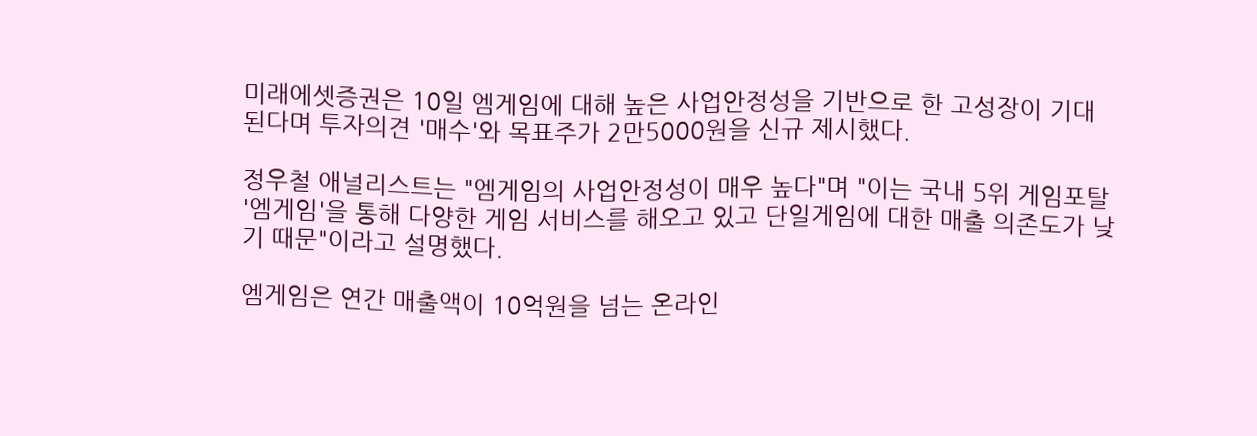미래에셋증권은 10일 엠게임에 대해 높은 사업안정성을 기반으로 한 고성장이 기대된다며 투자의견 '매수'와 목표주가 2만5000원을 신규 제시했다.

정우철 애널리스트는 "엠게임의 사업안정성이 매우 높다"며 "이는 국내 5위 게임포탈 '엠게임'을 통해 다양한 게임 서비스를 해오고 있고 단일게임에 대한 매출 의존도가 낮기 때문"이라고 설명했다.

엠게임은 연간 매출액이 10억원을 넘는 온라인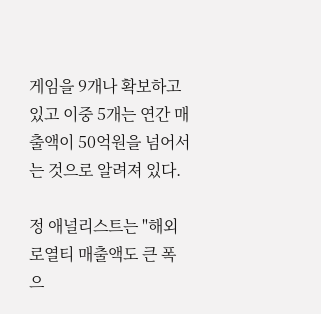게임을 9개나 확보하고 있고 이중 5개는 연간 매출액이 50억원을 넘어서는 것으로 알려져 있다.

정 애널리스트는 "해외 로열티 매출액도 큰 폭으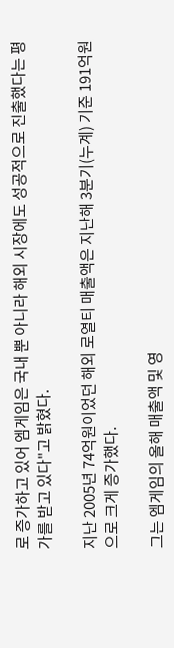로 증가하고 있어 엠게임은 국내 뿐 아니라 해외 시장에도 성공적으로 진출했다는 평가를 받고 있다"고 밝혔다.

지난 2005년 74억원이었던 해외 로열티 매출액은 지난해 3분기(누계) 기준 191억원으로 크게 증가했다.

그는 엠게임의 올해 매출액 및 영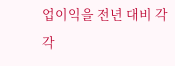업이익을 전년 대비 각각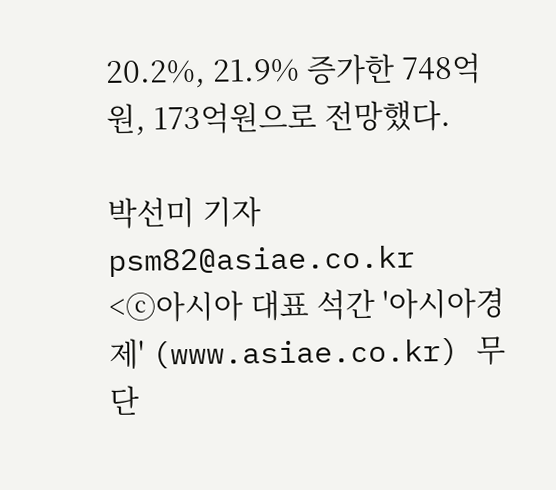20.2%, 21.9% 증가한 748억원, 173억원으로 전망했다.

박선미 기자 psm82@asiae.co.kr
<ⓒ아시아 대표 석간 '아시아경제' (www.asiae.co.kr) 무단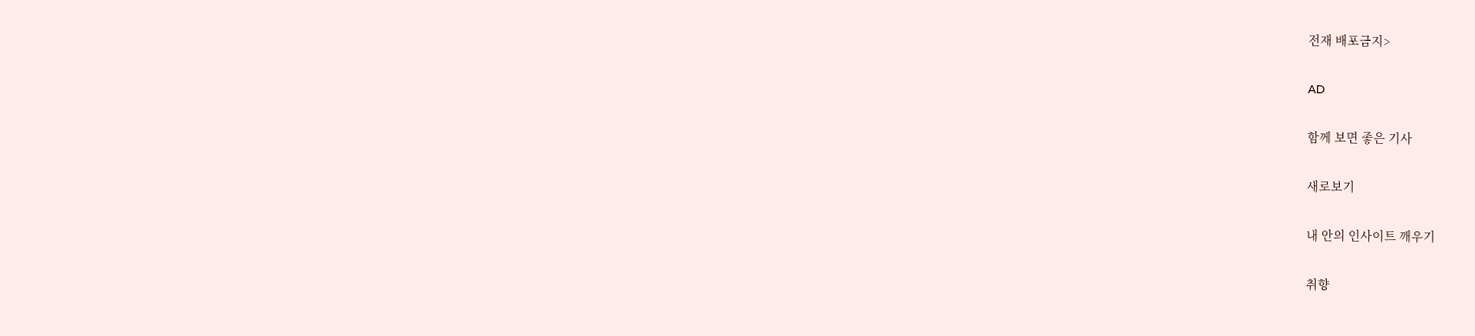전재 배포금지>

AD

함께 보면 좋은 기사

새로보기

내 안의 인사이트 깨우기

취향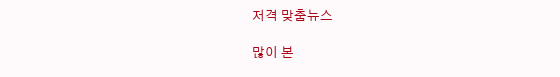저격 맞춤뉴스

많이 본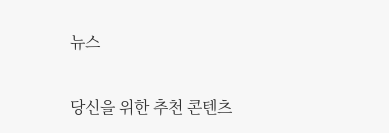뉴스

당신을 위한 추천 콘텐츠